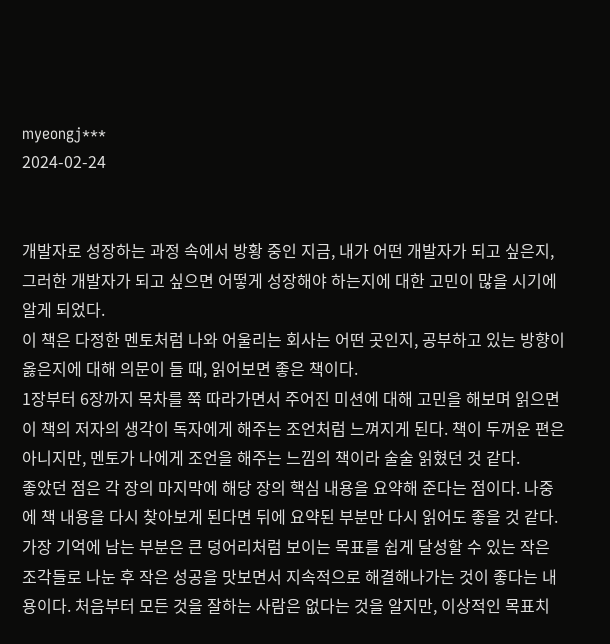myeongj***
2024-02-24


개발자로 성장하는 과정 속에서 방황 중인 지금, 내가 어떤 개발자가 되고 싶은지, 그러한 개발자가 되고 싶으면 어떻게 성장해야 하는지에 대한 고민이 많을 시기에 알게 되었다.
이 책은 다정한 멘토처럼 나와 어울리는 회사는 어떤 곳인지, 공부하고 있는 방향이 옳은지에 대해 의문이 들 때, 읽어보면 좋은 책이다.
1장부터 6장까지 목차를 쭉 따라가면서 주어진 미션에 대해 고민을 해보며 읽으면 이 책의 저자의 생각이 독자에게 해주는 조언처럼 느껴지게 된다. 책이 두꺼운 편은 아니지만, 멘토가 나에게 조언을 해주는 느낌의 책이라 술술 읽혔던 것 같다.
좋았던 점은 각 장의 마지막에 해당 장의 핵심 내용을 요약해 준다는 점이다. 나중에 책 내용을 다시 찾아보게 된다면 뒤에 요약된 부분만 다시 읽어도 좋을 것 같다.
가장 기억에 남는 부분은 큰 덩어리처럼 보이는 목표를 쉽게 달성할 수 있는 작은 조각들로 나눈 후 작은 성공을 맛보면서 지속적으로 해결해나가는 것이 좋다는 내용이다. 처음부터 모든 것을 잘하는 사람은 없다는 것을 알지만, 이상적인 목표치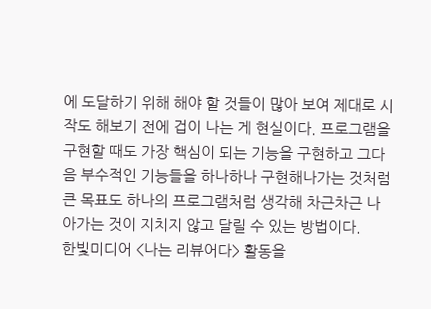에 도달하기 위해 해야 할 것들이 많아 보여 제대로 시작도 해보기 전에 겁이 나는 게 현실이다. 프로그램을 구현할 때도 가장 핵심이 되는 기능을 구현하고 그다음 부수적인 기능들을 하나하나 구현해나가는 것처럼 큰 목표도 하나의 프로그램처럼 생각해 차근차근 나아가는 것이 지치지 않고 달릴 수 있는 방법이다.
한빛미디어 <나는 리뷰어다> 활동을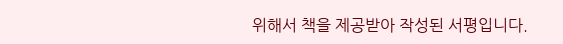위해서 책을 제공받아 작성된 서평입니다.